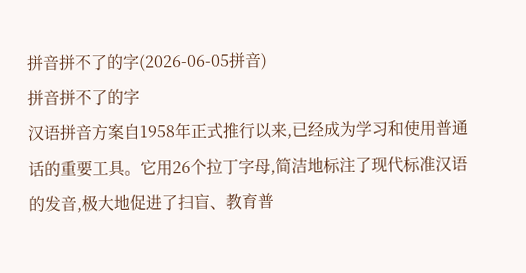拼音拼不了的字(2026-06-05拼音)
拼音拼不了的字
汉语拼音方案自1958年正式推行以来,已经成为学习和使用普通话的重要工具。它用26个拉丁字母,简洁地标注了现代标准汉语的发音,极大地促进了扫盲、教育普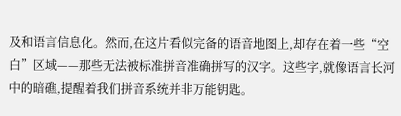及和语言信息化。然而,在这片看似完备的语音地图上,却存在着一些“空白”区域——那些无法被标准拼音准确拼写的汉字。这些字,就像语言长河中的暗礁,提醒着我们拼音系统并非万能钥匙。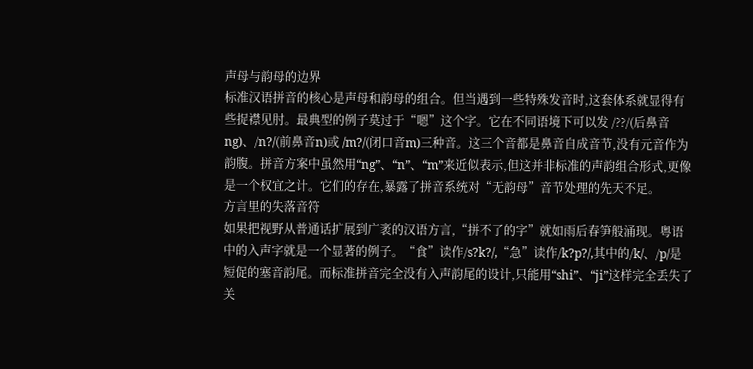声母与韵母的边界
标准汉语拼音的核心是声母和韵母的组合。但当遇到一些特殊发音时,这套体系就显得有些捉襟见肘。最典型的例子莫过于“嗯”这个字。它在不同语境下可以发 /??/(后鼻音ng)、/n?/(前鼻音n)或 /m?/(闭口音m)三种音。这三个音都是鼻音自成音节,没有元音作为韵腹。拼音方案中虽然用“ng”、“n”、“m”来近似表示,但这并非标准的声韵组合形式,更像是一个权宜之计。它们的存在,暴露了拼音系统对“无韵母”音节处理的先天不足。
方言里的失落音符
如果把视野从普通话扩展到广袤的汉语方言,“拼不了的字”就如雨后春笋般涌现。粤语中的入声字就是一个显著的例子。“食”读作/s?k?/,“急”读作/k?p?/,其中的/k/、/p/是短促的塞音韵尾。而标准拼音完全没有入声韵尾的设计,只能用“shi”、“ji”这样完全丢失了关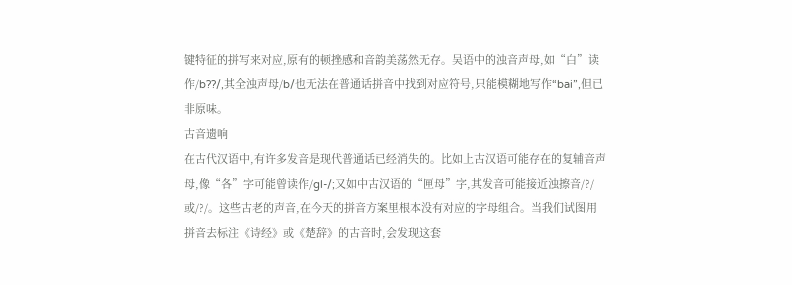键特征的拼写来对应,原有的顿挫感和音韵美荡然无存。吴语中的浊音声母,如“白”读作/b??/,其全浊声母/b/也无法在普通话拼音中找到对应符号,只能模糊地写作“bai”,但已非原味。
古音遗响
在古代汉语中,有许多发音是现代普通话已经消失的。比如上古汉语可能存在的复辅音声母,像“各”字可能曾读作/gl-/;又如中古汉语的“匣母”字,其发音可能接近浊擦音/?/或/?/。这些古老的声音,在今天的拼音方案里根本没有对应的字母组合。当我们试图用拼音去标注《诗经》或《楚辞》的古音时,会发现这套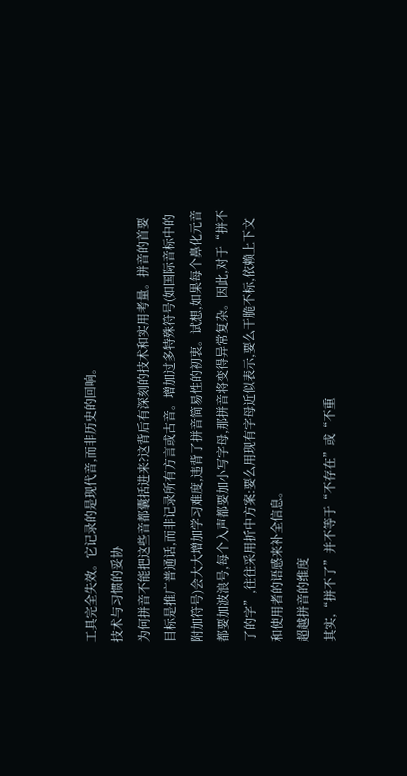工具完全失效。它记录的是现代音,而非历史的回响。
技术与习惯的妥协
为何拼音不能把这些音都囊括进来?这背后有深刻的技术和实用考量。拼音的首要目标是推广普通话,而非记录所有方言或古音。增加过多特殊符号(如国际音标中的附加符号)会大大增加学习难度,违背了拼音简易性的初衷。试想,如果每个鼻化元音都要加波浪号,每个入声都要加小写字母,那拼音将变得异常复杂。因此,对于“拼不了的字”,往往采用折中方案:要么用现有字母近似表示,要么干脆不标,依赖上下文和使用者的语感来补全信息。
超越拼音的维度
其实,“拼不了”并不等于“不存在”或“不重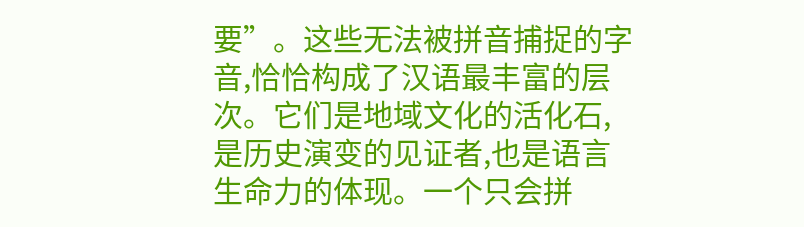要”。这些无法被拼音捕捉的字音,恰恰构成了汉语最丰富的层次。它们是地域文化的活化石,是历史演变的见证者,也是语言生命力的体现。一个只会拼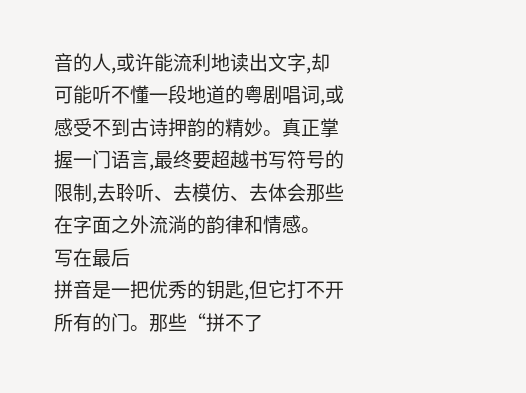音的人,或许能流利地读出文字,却可能听不懂一段地道的粤剧唱词,或感受不到古诗押韵的精妙。真正掌握一门语言,最终要超越书写符号的限制,去聆听、去模仿、去体会那些在字面之外流淌的韵律和情感。
写在最后
拼音是一把优秀的钥匙,但它打不开所有的门。那些“拼不了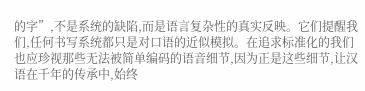的字”,不是系统的缺陷,而是语言复杂性的真实反映。它们提醒我们,任何书写系统都只是对口语的近似模拟。在追求标准化的我们也应珍视那些无法被简单编码的语音细节,因为正是这些细节,让汉语在千年的传承中,始终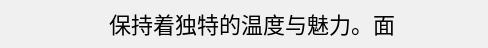保持着独特的温度与魅力。面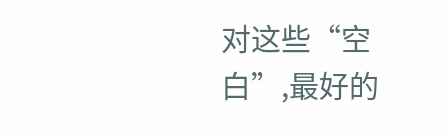对这些“空白”,最好的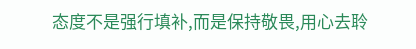态度不是强行填补,而是保持敬畏,用心去聆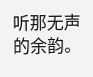听那无声的余韵。